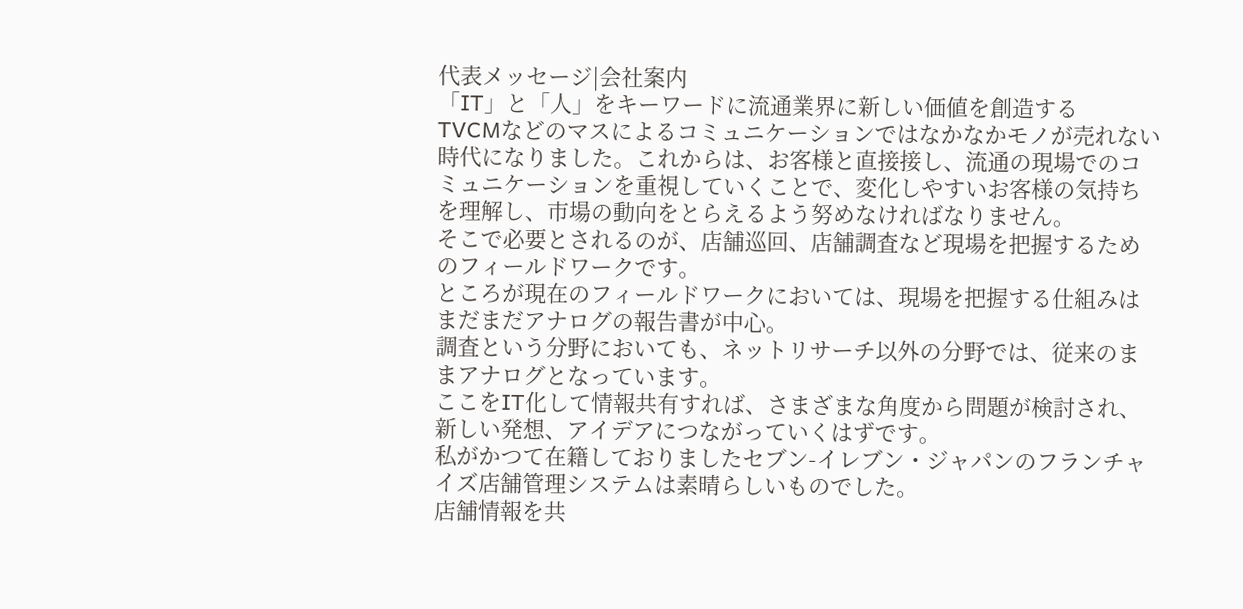代表メッセージ|会社案内
「IT」と「人」をキーワードに流通業界に新しい価値を創造する
TVCMなどのマスによるコミュニケーションではなかなかモノが売れない時代になりました。これからは、お客様と直接接し、流通の現場でのコミュニケーションを重視していくことで、変化しやすいお客様の気持ちを理解し、市場の動向をとらえるよう努めなければなりません。
そこで必要とされるのが、店舗巡回、店舗調査など現場を把握するためのフィールドワークです。
ところが現在のフィールドワークにおいては、現場を把握する仕組みはまだまだアナログの報告書が中心。
調査という分野においても、ネットリサーチ以外の分野では、従来のままアナログとなっています。
ここをIT化して情報共有すれば、さまざまな角度から問題が検討され、新しい発想、アイデアにつながっていくはずです。
私がかつて在籍しておりましたセブン-イレブン・ジャパンのフランチャイズ店舗管理システムは素晴らしいものでした。
店舗情報を共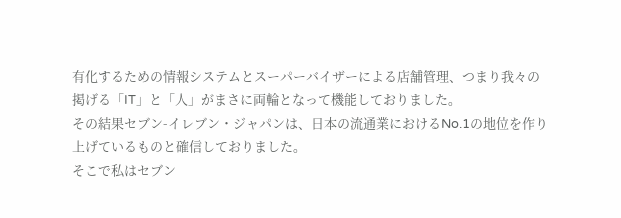有化するための情報システムとスーパーバイザーによる店舗管理、つまり我々の掲げる「IT」と「人」がまさに両輪となって機能しておりました。
その結果セブン-イレブン・ジャパンは、日本の流通業におけるNo.1の地位を作り上げているものと確信しておりました。
そこで私はセブン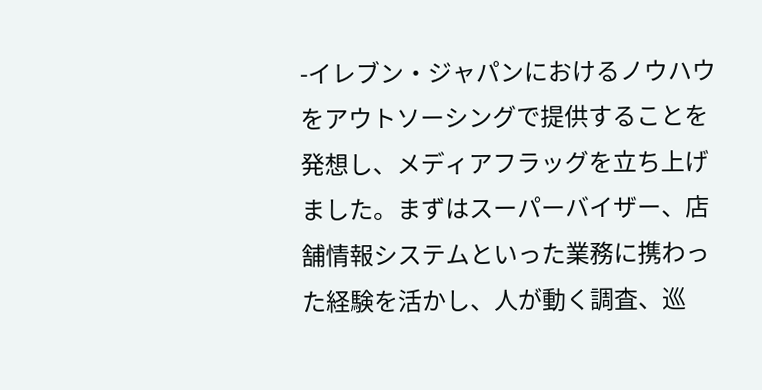-イレブン・ジャパンにおけるノウハウをアウトソーシングで提供することを発想し、メディアフラッグを立ち上げました。まずはスーパーバイザー、店舗情報システムといった業務に携わった経験を活かし、人が動く調査、巡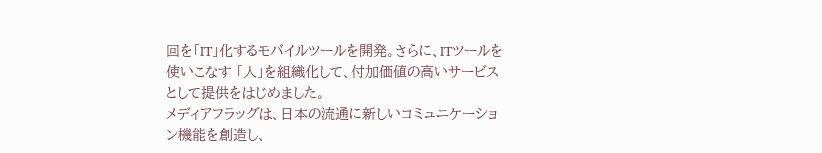回を「IT」化するモバイルツールを開発。さらに、ITツールを使いこなす 「人」を組織化して、付加価値の高いサービスとして提供をはじめました。
メディアフラッグは、日本の流通に新しいコミュニケーション機能を創造し、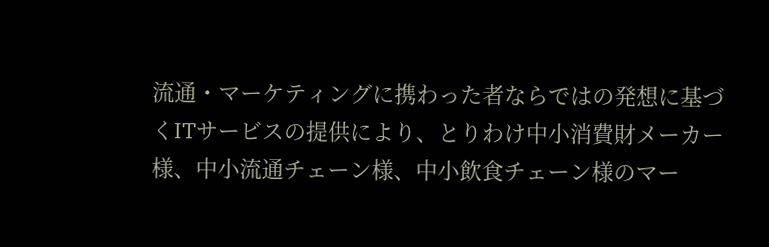流通・マーケティングに携わった者ならではの発想に基づくITサービスの提供により、とりわけ中小消費財メーカー様、中小流通チェーン様、中小飲食チェーン様のマー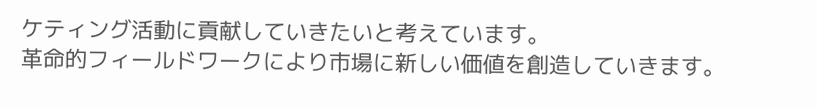ケティング活動に貢献していきたいと考えています。
革命的フィールドワークにより市場に新しい価値を創造していきます。